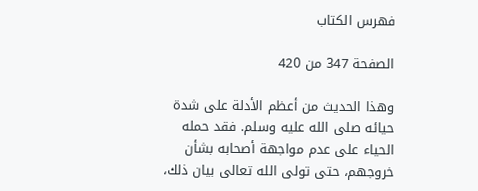فهرس الكتاب

الصفحة 347 من 420

وهذا الحديث من أعظم الأدلة على شدة حيائه صلى الله عليه وسلم. فقد حمله الحياء على عدم مواجهة أصحابه بشأن خروجهم، حتى تولى الله تعالى بيان ذلك،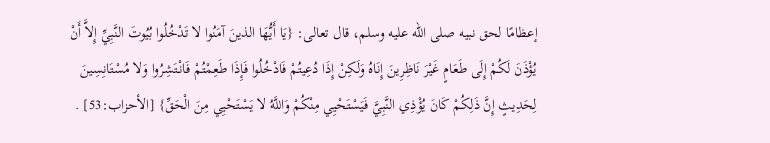إعظامًا لحق نبيه صلى الله عليه وسلم، قال تعالى: {يَا أَيُّهَا الذينَ آمَنُوا لا تَدْخُلُوا بُيُوتَ النَّبِيِّ إِلاَّ أَنْ يُؤْذَنَ لَكُمْ إِلَى طَعَامٍ غَيْرَ نَاظِرِينَ إِنَاهُ وَلَكِنْ إِذَا دُعِيتُمْ فَادْخُلُوا فَإِذَا طَعِمْتُمْ فَانْتَشِرُوا وَلا مُسْتَانِسِينَ لِحَدِيثٍ إِنَّ ذَلِكُمْ كَانَ يُؤْذِي النَّبِيَّ فَيَسْتَحْيِي مِنْكُمْ وَاللَّهُ لا يَسْتَحْيِي مِنَ الْحَقِّ} [الأحزاب:53] .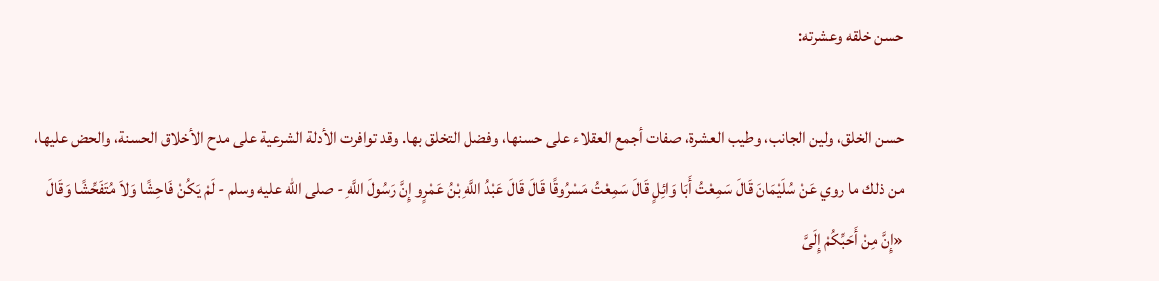حسن خلقه وعشرته:

حسن الخلق، ولين الجانب، وطيب العشرة، صفات أجمع العقلاء على حسنها، وفضل التخلق بها. وقد توافرت الأدلة الشرعية على مدح الأخلاق الحسنة، والحض عليها، من ذلك ما روي عَنْ سُلَيْمَانَ قَالَ سَمِعْتُ أَبَا وَائِلٍ قَالَ سَمِعْتُ مَسْرُوقًا قَالَ قَالَ عَبْدُ اللَّهِ بْنُ عَمْرٍو إِنَّ رَسُولَ اللَّهِ - صلى الله عليه وسلم - لَمْ يَكُنْ فَاحِشًا وَلاَ مُتَفَحِّشًا وَقَالَ «إِنَّ مِنْ أَحَبِّكُمْ إِلَىَّ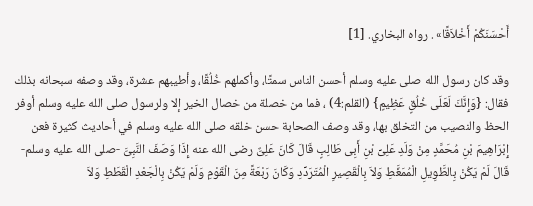أَحْسَنَكُمْ أَخْلاَقًا» . رواه البخاري. [1]

وقد كان رسول الله صلى عليه وسلم أحسن الناس سمتًا، وأكملهم خُلُقًا، وأطيبهم عشرة، وقد وصفه سبحانه بذلك فقال: {وَإِنَّكَ لَعَلَى خُلُقٍ عَظِيمٍ} (القلم:4) ، فما من خصلة من خصال الخير إلا ولرسول صلى الله عليه وسلم أوفر الحظ والنصيب من التخلق بها، وقد وصف الصحابة حسن خلقه صلى الله عليه وسلم في أحاديث كثيرة فعن إِبْرَاهِيمَ بْنِ مُحَمَّدٍ مِنْ وَلَدِ عَلِىِّ بْنِ أَبِى طَالِبٍ قَالَ كَانَ عَلِىٌّ رضى الله عنه إِذَا وَصَفَ النَّبِىَّ -صلى الله عليه وسلم- قَالَ لَمْ يَكُنْ بِالطَّوِيلِ الْمُمَغَّطِ وَلاَ بِالْقَصِيرِ الْمُتَرَدِّدِ وَكَانَ رَبْعَةً مِنَ الْقَوْمِ وَلَمْ يَكُنْ بِالْجَعْدِ الْقَطَطِ وَلاَ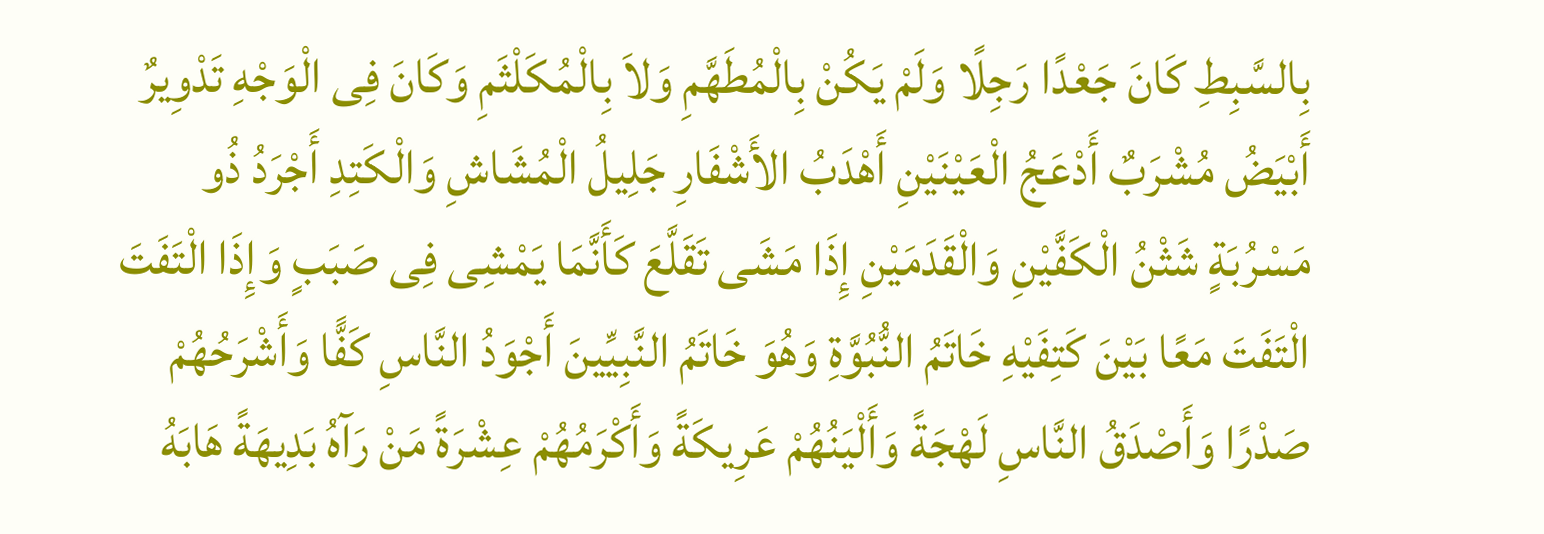بِالسَّبِطِ كَانَ جَعْدًا رَجِلًا وَلَمْ يَكُنْ بِالْمُطَهَّمِ وَلاَ بِالْمُكَلْثَمِ وَكَانَ فِى الْوَجْهِ تَدْوِيرٌ أَبْيَضُ مُشْرَبٌ أَدْعَجُ الْعَيْنَيْنِ أَهْدَبُ الأَشْفَارِ جَلِيلُ الْمُشَاشِ وَالْكَتِدِ أَجْرَدُ ذُو مَسْرُبَةٍ شَثْنُ الْكَفَّيْنِ وَالْقَدَمَيْنِ إِذَا مَشَى تَقَلَّعَ كَأَنَّمَا يَمْشِى فِى صَبَبٍ وَإِذَا الْتَفَتَ الْتَفَتَ مَعًا بَيْنَ كَتِفَيْهِ خَاتَمُ النُّبُوَّةِ وَهُوَ خَاتَمُ النَّبِيِّينَ أَجْوَدُ النَّاسِ كَفًّا وَأَشْرَحُهُمْ صَدْرًا وَأَصْدَقُ النَّاسِ لَهْجَةً وَأَلْيَنُهُمْ عَرِيكَةً وَأَكْرَمُهُمْ عِشْرَةً مَنْ رَآهُ بَدِيهَةً هَابَهُ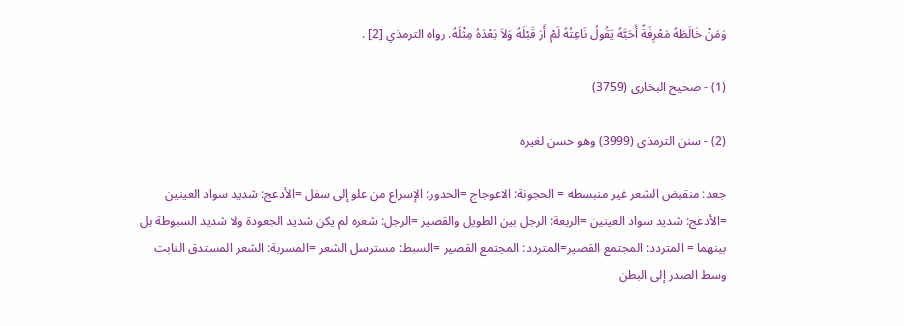وَمَنْ خَالَطَهُ مَعْرِفَةً أَحَبَّهُ يَقُولُ نَاعِتُهُ لَمْ أَرَ قَبْلَهُ وَلاَ بَعْدَهُ مِثْلَهُ. رواه الترمذي [2] .

(1) - صحيح البخارى (3759)

(2) - سنن الترمذى (3999) وهو حسن لغيره

جعد: منقبض الشعر غير منبسطه = الحجونة: الاعوجاج =الحدور: الإسراع من علو إلى سفل =الأدعج: شديد سواد العينين =الأدعج: شديد سواد العينين =الربعة: الرجل بين الطويل والقصير =الرجل: شعره لم يكن شديد الجعودة ولا شديد السبوطة بل بينهما = المتردد: المجتمع القصير=المتردد: المجتمع القصير =السبط: مسترسل الشعر =المسربة: الشعر المستدق النابت وسط الصدر إلى البطن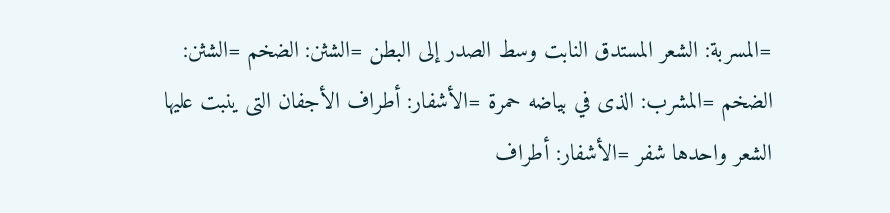=المسربة: الشعر المستدق النابت وسط الصدر إلى البطن =الشثن: الضخم =الشثن: الضخم =المشرب: الذى في بياضه حمرة =الأشفار: أطراف الأجفان التى ينبت عليها الشعر واحدها شفر =الأشفار: أطراف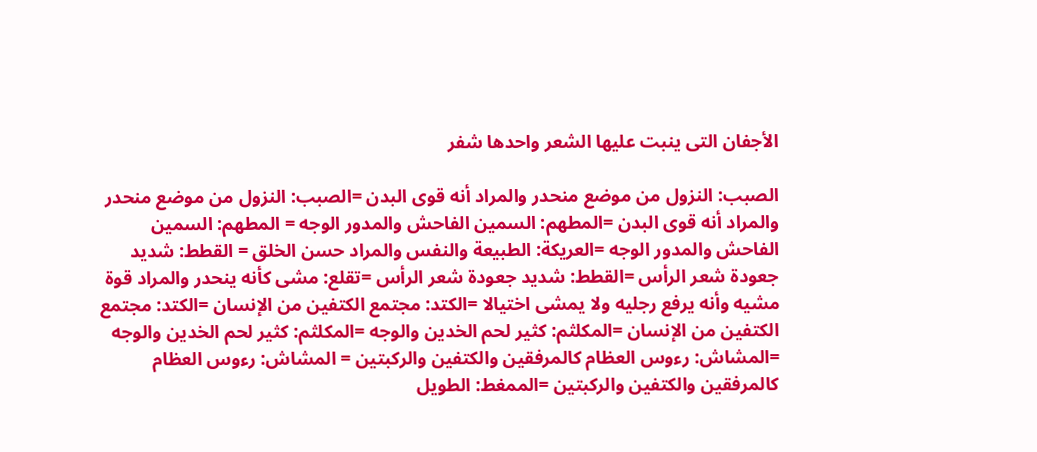الأجفان التى ينبت عليها الشعر واحدها شفر

الصبب: النزول من موضع منحدر والمراد أنه قوى البدن =الصبب: النزول من موضع منحدر والمراد أنه قوى البدن =المطهم: السمين الفاحش والمدور الوجه = المطهم: السمين الفاحش والمدور الوجه =العريكة: الطبيعة والنفس والمراد حسن الخلق = القطط: شديد جعودة شعر الرأس =القطط: شديد جعودة شعر الرأس =تقلع: مشى كأنه ينحدر والمراد قوة مشيه وأنه يرفع رجليه ولا يمشى اختيالا =الكتد: مجتمع الكتفين من الإنسان =الكتد: مجتمع الكتفين من الإنسان =المكلثم: كثير لحم الخدين والوجه =المكلثم: كثير لحم الخدين والوجه =المشاش: رءوس العظام كالمرفقين والكتفين والركبتين = المشاش: رءوس العظام كالمرفقين والكتفين والركبتين =الممغط: الطويل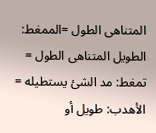المتناهى الطول =الممغط: الطويل المتناهى الطول = تمغط: مد الشئ يستطيله = الأهدب: طويل أو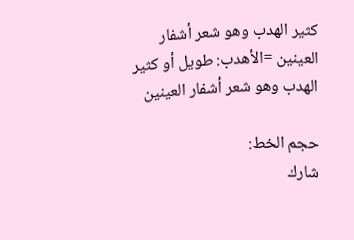كثير الهدب وهو شعر أشفار العينين =الأهدب: طويل أو كثير الهدب وهو شعر أشفار العينين

حجم الخط:
شارك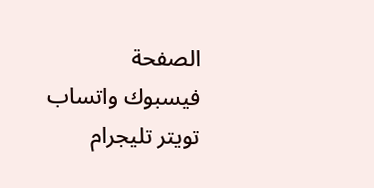الصفحة
فيسبوك واتساب تويتر تليجرام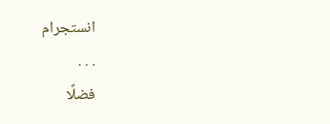انستجرام
. . .
فضلًا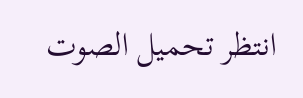انتظر تحميل الصوت